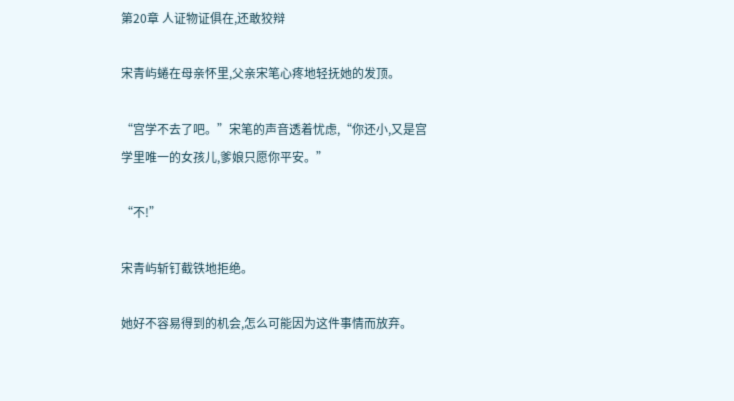第20章 人证物证俱在,还敢狡辩

宋青屿蜷在母亲怀里,父亲宋笔心疼地轻抚她的发顶。

“宫学不去了吧。”宋笔的声音透着忧虑,“你还小,又是宫学里唯一的女孩儿,爹娘只愿你平安。”

“不!”

宋青屿斩钉截铁地拒绝。

她好不容易得到的机会,怎么可能因为这件事情而放弃。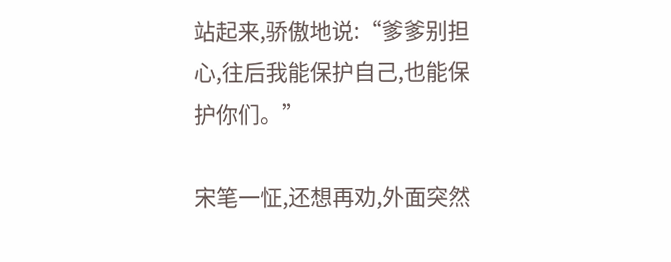站起来,骄傲地说:“爹爹别担心,往后我能保护自己,也能保护你们。”

宋笔一怔,还想再劝,外面突然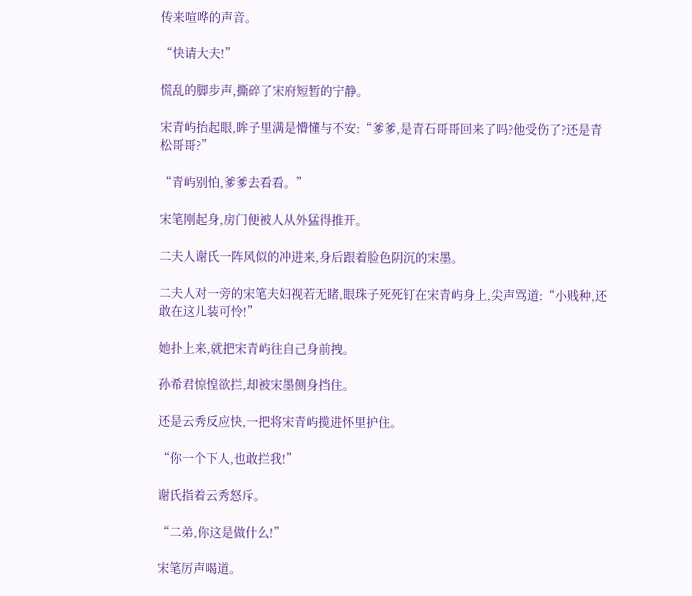传来喧哗的声音。

“快请大夫!”

慌乱的脚步声,撕碎了宋府短暂的宁静。

宋青屿抬起眼,眸子里满是懵懂与不安:“爹爹,是青石哥哥回来了吗?他受伤了?还是青松哥哥?”

“青屿别怕,爹爹去看看。”

宋笔刚起身,房门便被人从外猛得推开。

二夫人谢氏一阵风似的冲进来,身后跟着脸色阴沉的宋墨。

二夫人对一旁的宋笔夫妇视若无睹,眼珠子死死钉在宋青屿身上,尖声骂道:“小贱种,还敢在这儿装可怜!”

她扑上来,就把宋青屿往自己身前拽。

孙希君惊惶欲拦,却被宋墨侧身挡住。

还是云秀反应快,一把将宋青屿揽进怀里护住。

“你一个下人,也敢拦我!”

谢氏指着云秀怒斥。

“二弟,你这是做什么!”

宋笔厉声喝道。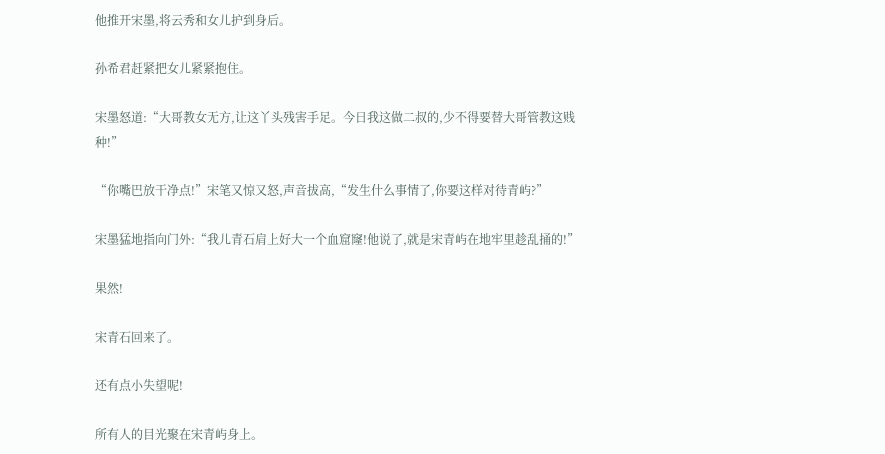他推开宋墨,将云秀和女儿护到身后。

孙希君赶紧把女儿紧紧抱住。

宋墨怒道:“大哥教女无方,让这丫头残害手足。今日我这做二叔的,少不得要替大哥管教这贱种!”

“你嘴巴放干净点!”宋笔又惊又怒,声音拔高,“发生什么事情了,你要这样对待青屿?”

宋墨猛地指向门外:“我儿青石肩上好大一个血窟窿!他说了,就是宋青屿在地牢里趁乱捅的!”

果然!

宋青石回来了。

还有点小失望呢!

所有人的目光聚在宋青屿身上。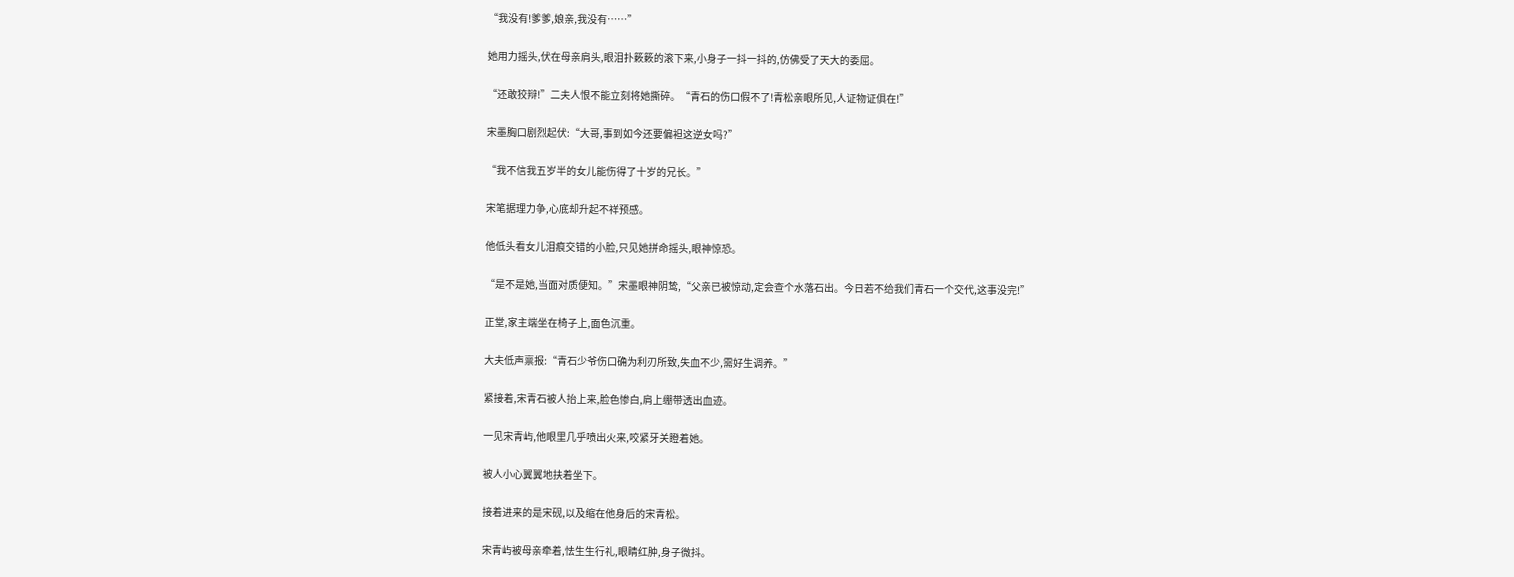“我没有!爹爹,娘亲,我没有……”

她用力摇头,伏在母亲肩头,眼泪扑簌簌的滚下来,小身子一抖一抖的,仿佛受了天大的委屈。

“还敢狡辩!”二夫人恨不能立刻将她撕碎。“青石的伤口假不了!青松亲眼所见,人证物证俱在!”

宋墨胸口剧烈起伏:“大哥,事到如今还要偏袒这逆女吗?”

“我不信我五岁半的女儿能伤得了十岁的兄长。”

宋笔据理力争,心底却升起不祥预感。

他低头看女儿泪痕交错的小脸,只见她拼命摇头,眼神惊恐。

“是不是她,当面对质便知。”宋墨眼神阴鸷,“父亲已被惊动,定会查个水落石出。今日若不给我们青石一个交代,这事没完!”

正堂,家主端坐在椅子上,面色沉重。

大夫低声禀报:“青石少爷伤口确为利刃所致,失血不少,需好生调养。”

紧接着,宋青石被人抬上来,脸色惨白,肩上绷带透出血迹。

一见宋青屿,他眼里几乎喷出火来,咬紧牙关瞪着她。

被人小心翼翼地扶着坐下。

接着进来的是宋砚,以及缩在他身后的宋青松。

宋青屿被母亲牵着,怯生生行礼,眼睛红肿,身子微抖。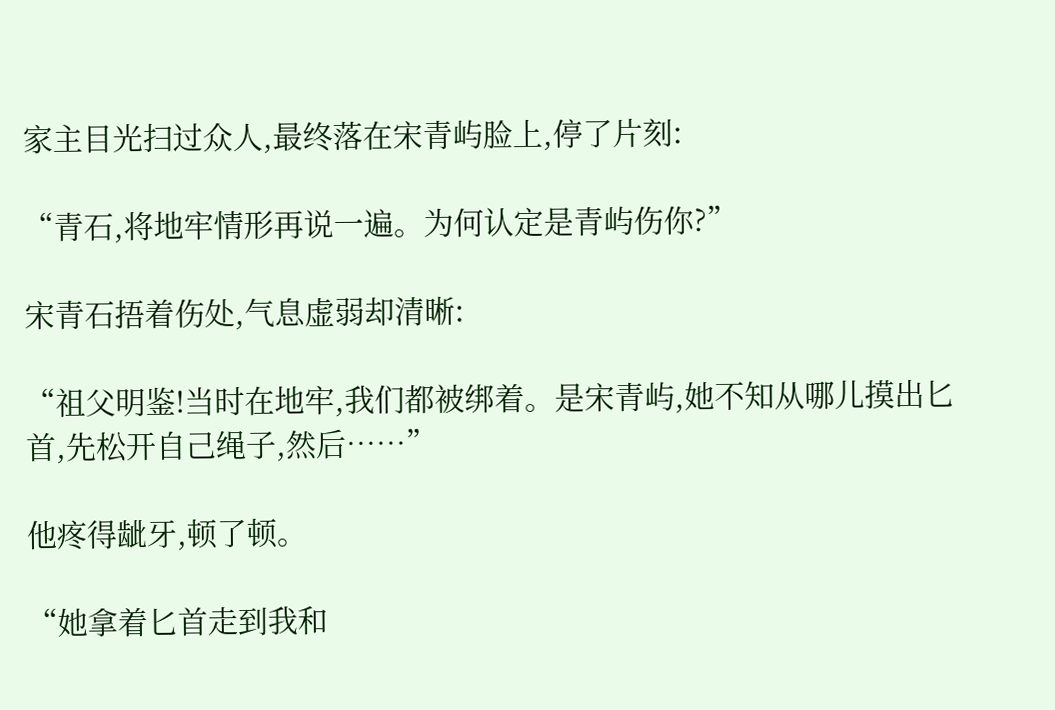家主目光扫过众人,最终落在宋青屿脸上,停了片刻:

“青石,将地牢情形再说一遍。为何认定是青屿伤你?”

宋青石捂着伤处,气息虚弱却清晰:

“祖父明鉴!当时在地牢,我们都被绑着。是宋青屿,她不知从哪儿摸出匕首,先松开自己绳子,然后……”

他疼得龇牙,顿了顿。

“她拿着匕首走到我和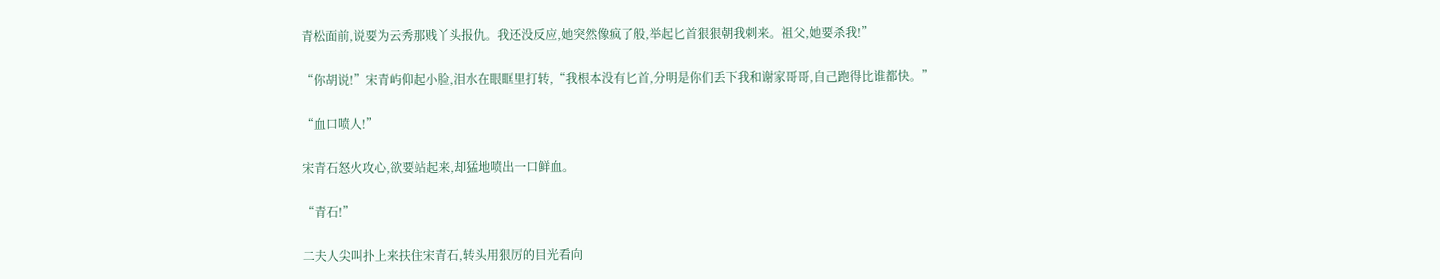青松面前,说要为云秀那贱丫头报仇。我还没反应,她突然像疯了般,举起匕首狠狠朝我刺来。祖父,她要杀我!”

“你胡说!”宋青屿仰起小脸,泪水在眼眶里打转,“我根本没有匕首,分明是你们丢下我和谢家哥哥,自己跑得比谁都快。”

“血口喷人!”

宋青石怒火攻心,欲要站起来,却猛地喷出一口鲜血。

“青石!”

二夫人尖叫扑上来扶住宋青石,转头用狠厉的目光看向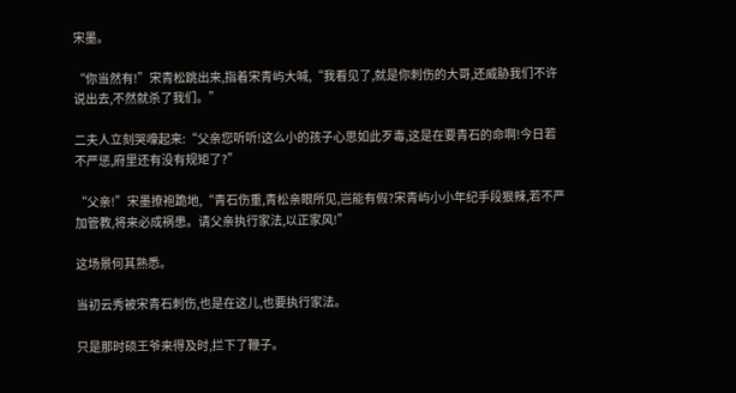宋墨。

“你当然有!”宋青松跳出来,指着宋青屿大喊,“我看见了,就是你刺伤的大哥,还威胁我们不许说出去,不然就杀了我们。”

二夫人立刻哭嚎起来:“父亲您听听!这么小的孩子心思如此歹毒,这是在要青石的命啊!今日若不严惩,府里还有没有规矩了?”

“父亲!”宋墨撩袍跪地,“青石伤重,青松亲眼所见,岂能有假?宋青屿小小年纪手段狠辣,若不严加管教,将来必成祸患。请父亲执行家法,以正家风!”

这场景何其熟悉。

当初云秀被宋青石刺伤,也是在这儿,也要执行家法。

只是那时硕王爷来得及时,拦下了鞭子。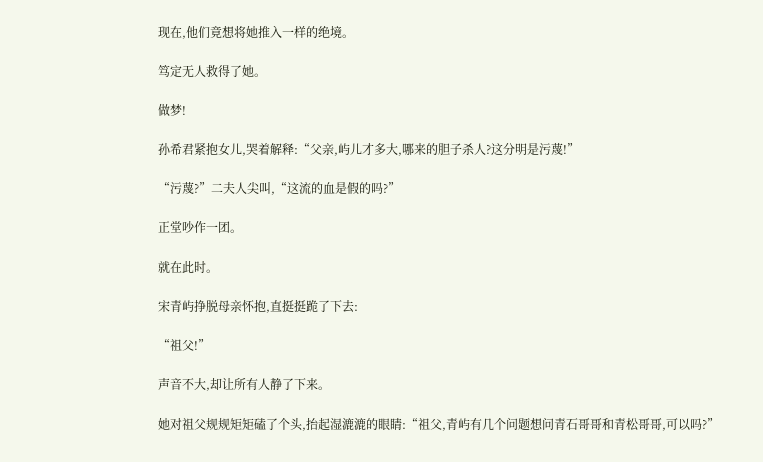现在,他们竟想将她推入一样的绝境。

笃定无人救得了她。

做梦!

孙希君紧抱女儿,哭着解释:“父亲,屿儿才多大,哪来的胆子杀人?这分明是污蔑!”

“污蔑?”二夫人尖叫,“这流的血是假的吗?”

正堂吵作一团。

就在此时。

宋青屿挣脱母亲怀抱,直挺挺跪了下去:

“祖父!”

声音不大,却让所有人静了下来。

她对祖父规规矩矩磕了个头,抬起湿漉漉的眼睛:“祖父,青屿有几个问题想问青石哥哥和青松哥哥,可以吗?”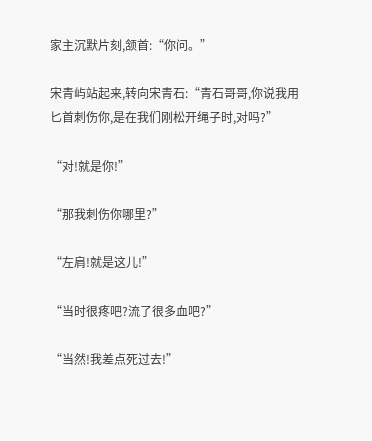家主沉默片刻,颔首:“你问。”

宋青屿站起来,转向宋青石:“青石哥哥,你说我用匕首刺伤你,是在我们刚松开绳子时,对吗?”

“对!就是你!”

“那我刺伤你哪里?”

“左肩!就是这儿!”

“当时很疼吧?流了很多血吧?”

“当然!我差点死过去!”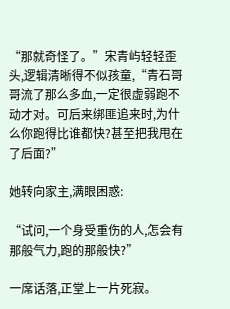“那就奇怪了。”宋青屿轻轻歪头,逻辑清晰得不似孩童,“青石哥哥流了那么多血,一定很虚弱跑不动才对。可后来绑匪追来时,为什么你跑得比谁都快?甚至把我甩在了后面?”

她转向家主,满眼困惑:

“试问,一个身受重伤的人,怎会有那般气力,跑的那般快?”

一席话落,正堂上一片死寂。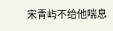宋青屿不给他喘息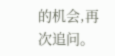的机会,再次追问。